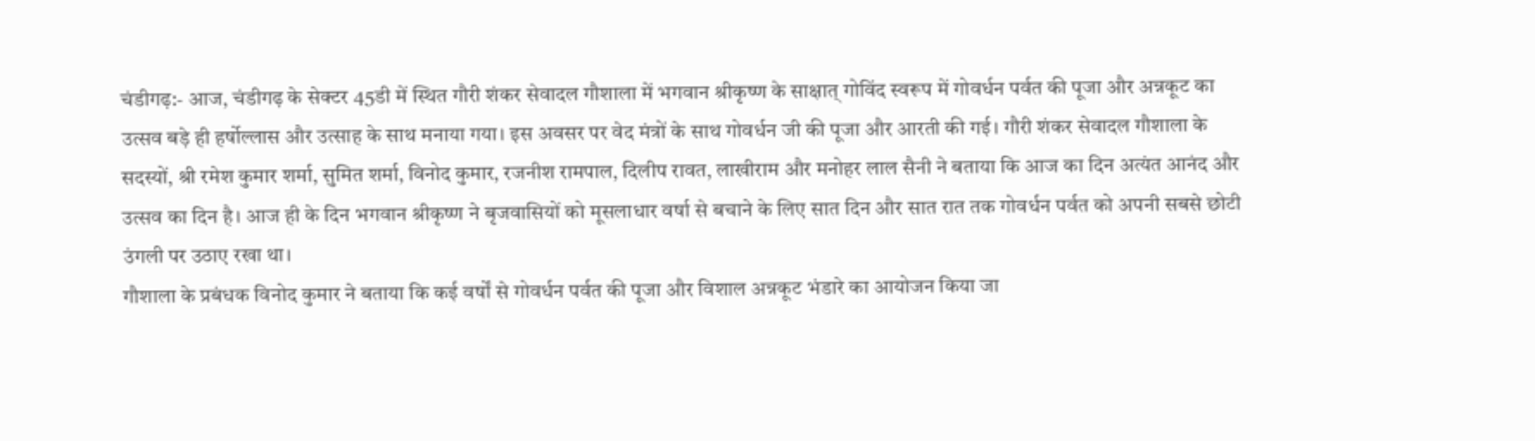चंडीगढ़:- आज, चंडीगढ़ के सेक्टर 45डी में स्थित गौरी शंकर सेवादल गौशाला में भगवान श्रीकृष्ण के साक्षात् गोविंद स्वरूप में गोवर्धन पर्वत की पूजा और अन्नकूट का उत्सव बड़े ही हर्षोल्लास और उत्साह के साथ मनाया गया। इस अवसर पर वेद मंत्रों के साथ गोवर्धन जी की पूजा और आरती की गई। गौरी शंकर सेवादल गौशाला के सदस्यों, श्री रमेश कुमार शर्मा, सुमित शर्मा, विनोद कुमार, रजनीश रामपाल, दिलीप रावत, लाखीराम और मनोहर लाल सैनी ने बताया कि आज का दिन अत्यंत आनंद और उत्सव का दिन है। आज ही के दिन भगवान श्रीकृष्ण ने बृजवासियों को मूसलाधार वर्षा से बचाने के लिए सात दिन और सात रात तक गोवर्धन पर्वत को अपनी सबसे छोटी उंगली पर उठाए रखा था।
गौशाला के प्रबंधक विनोद कुमार ने बताया कि कई वर्षों से गोवर्धन पर्वत की पूजा और विशाल अन्नकूट भंडारे का आयोजन किया जा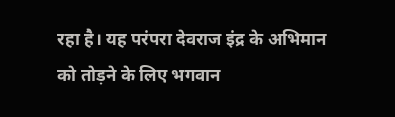रहा है। यह परंपरा देवराज इंद्र के अभिमान को तोड़ने के लिए भगवान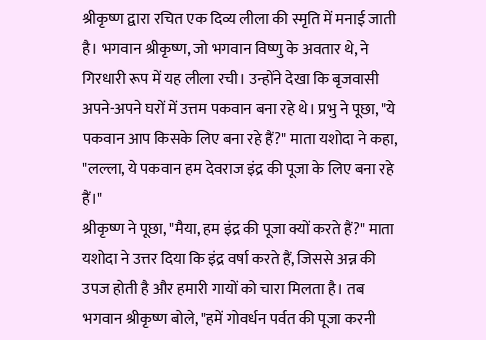श्रीकृष्ण द्वारा रचित एक दिव्य लीला की स्मृति में मनाई जाती है। भगवान श्रीकृष्ण, जो भगवान विष्णु के अवतार थे, ने गिरधारी रूप में यह लीला रची। उन्होंने देखा कि बृजवासी अपने-अपने घरों में उत्तम पकवान बना रहे थे। प्रभु ने पूछा, "ये पकवान आप किसके लिए बना रहे हैं?" माता यशोदा ने कहा, "लल्ला, ये पकवान हम देवराज इंद्र की पूजा के लिए बना रहे हैं।"
श्रीकृष्ण ने पूछा, "मैया, हम इंद्र की पूजा क्यों करते हैं?" माता यशोदा ने उत्तर दिया कि इंद्र वर्षा करते हैं, जिससे अन्न की उपज होती है और हमारी गायों को चारा मिलता है। तब भगवान श्रीकृष्ण बोले, "हमें गोवर्धन पर्वत की पूजा करनी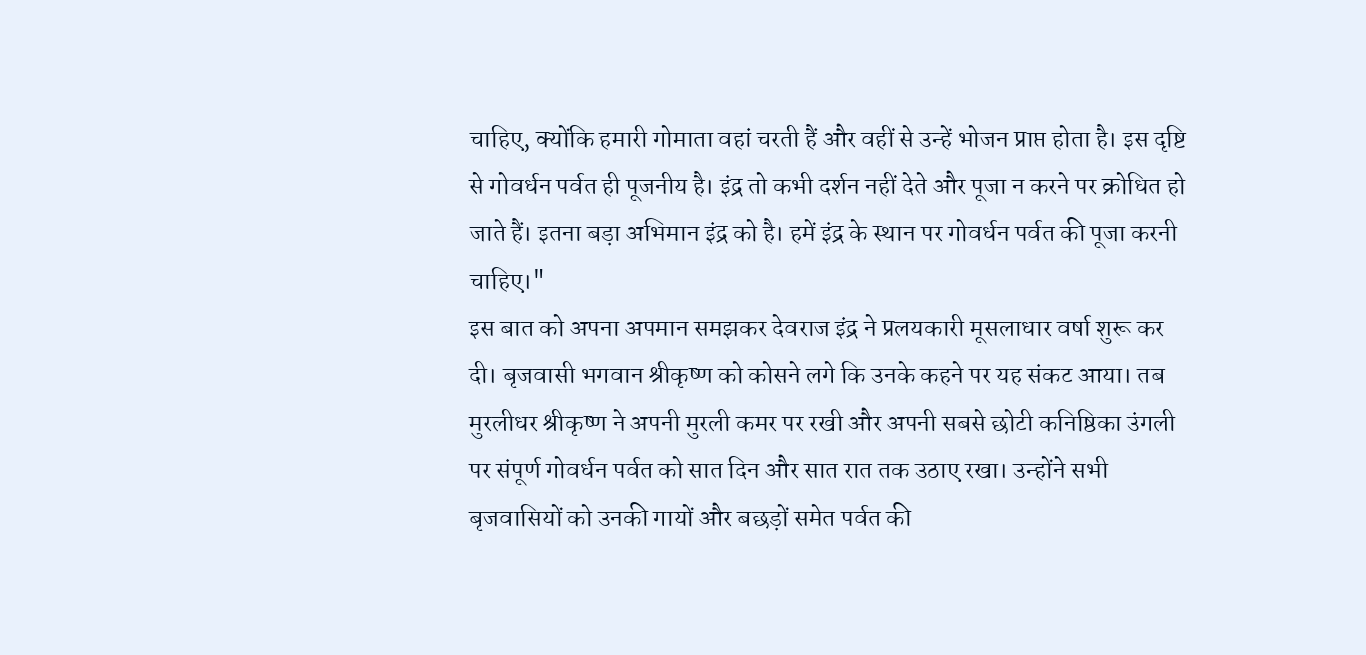चाहिए, क्योंकि हमारी गोमाता वहां चरती हैं और वहीं से उन्हें भोजन प्राप्त होता है। इस दृष्टि से गोवर्धन पर्वत ही पूजनीय है। इंद्र तो कभी दर्शन नहीं देते और पूजा न करने पर क्रोधित हो जाते हैं। इतना बड़ा अभिमान इंद्र को है। हमें इंद्र के स्थान पर गोवर्धन पर्वत की पूजा करनी चाहिए।"
इस बात को अपना अपमान समझकर देवराज इंद्र ने प्रलयकारी मूसलाधार वर्षा शुरू कर दी। बृजवासी भगवान श्रीकृष्ण को कोसने लगे कि उनके कहने पर यह संकट आया। तब मुरलीधर श्रीकृष्ण ने अपनी मुरली कमर पर रखी और अपनी सबसे छोटी कनिष्ठिका उंगली पर संपूर्ण गोवर्धन पर्वत को सात दिन और सात रात तक उठाए रखा। उन्होंने सभी बृजवासियों को उनकी गायों और बछड़ों समेत पर्वत की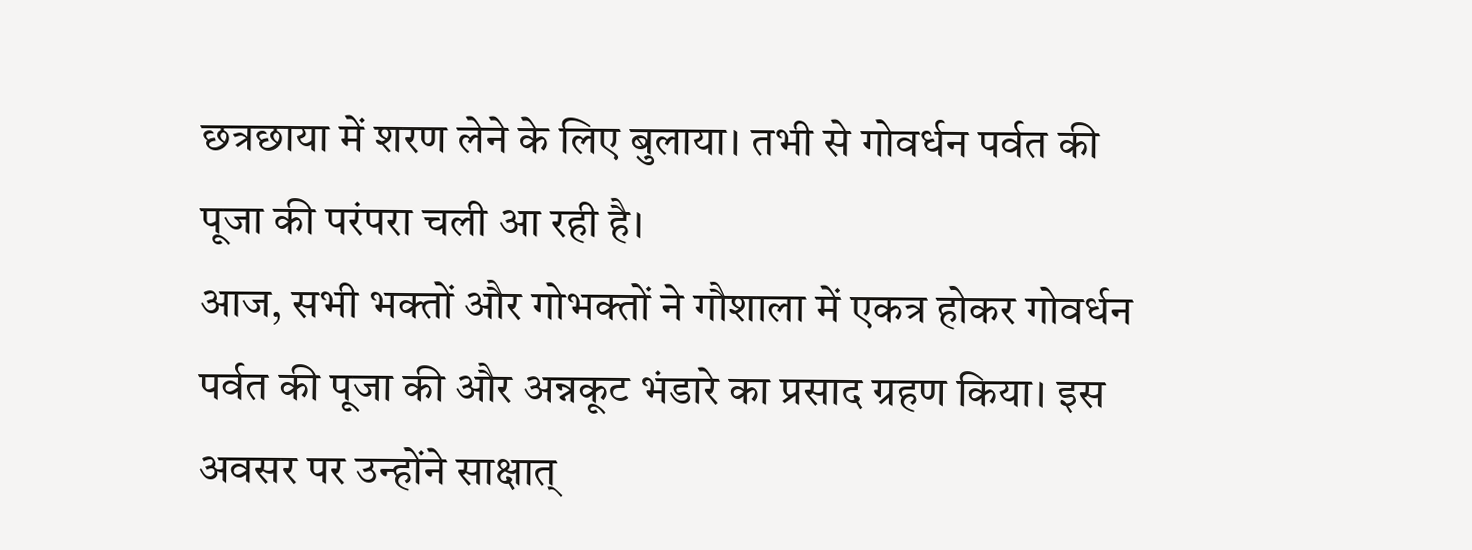छत्रछाया में शरण लेने के लिए बुलाया। तभी से गोवर्धन पर्वत की पूजा की परंपरा चली आ रही है।
आज, सभी भक्तों और गोभक्तों ने गौशाला में एकत्र होकर गोवर्धन पर्वत की पूजा की और अन्नकूट भंडारे का प्रसाद ग्रहण किया। इस अवसर पर उन्होंने साक्षात्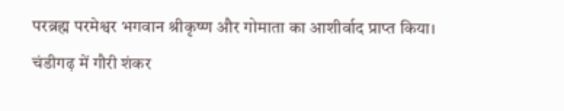परब्रह्म परमेश्वर भगवान श्रीकृष्ण और गोमाता का आशीर्वाद प्राप्त किया।
चंडीगढ़ में गौरी शंकर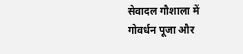सेवादल गौशाला में गोवर्धन पूजा और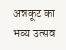अन्नकूट का भव्य उत्सव